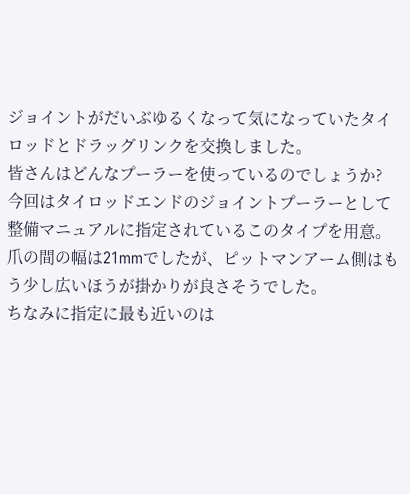ジョイントがだいぶゆるくなって気になっていたタイロッドとドラッグリンクを交換しました。
皆さんはどんなプーラーを使っているのでしょうか?
今回はタイロッドエンドのジョイントプーラーとして整備マニュアルに指定されているこのタイプを用意。
爪の間の幅は21mmでしたが、ピットマンアーム側はもう少し広いほうが掛かりが良さそうでした。
ちなみに指定に最も近いのは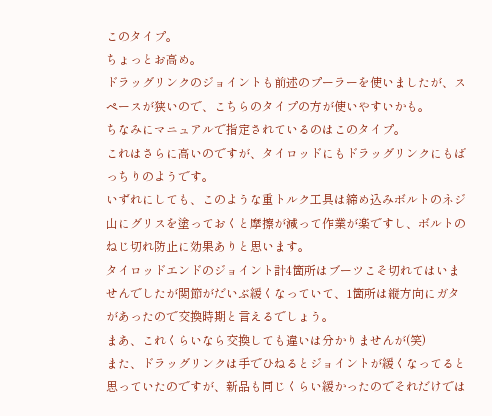このタイプ。
ちょっとお高め。
ドラッグリンクのジョイントも前述のプーラーを使いましたが、スペースが狭いので、こちらのタイプの方が使いやすいかも。
ちなみにマニュアルで指定されているのはこのタイプ。
これはさらに高いのですが、タイロッドにもドラッグリンクにもばっちりのようです。
いずれにしても、このような重トルク工具は締め込みボルトのネジ山にグリスを塗っておくと摩擦が減って作業が楽ですし、ボルトのねじ切れ防止に効果ありと思います。
タイロッドエンドのジョイント計4箇所はブーツこそ切れてはいませんでしたが関節がだいぶ緩くなっていて、1箇所は縦方向にガタがあったので交換時期と言えるでしょう。
まあ、これくらいなら交換しても違いは分かりませんが(笑)
また、ドラッグリンクは手でひねるとジョイントが緩くなってると思っていたのですが、新品も同じくらい緩かったのでそれだけでは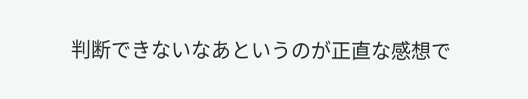判断できないなあというのが正直な感想で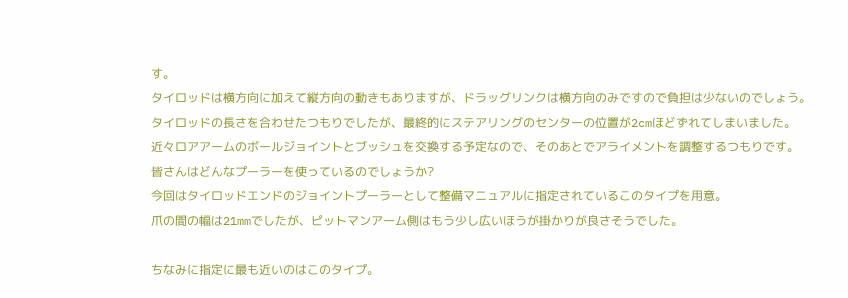す。
タイロッドは横方向に加えて縦方向の動きもありますが、ドラッグリンクは横方向のみですので負担は少ないのでしょう。
タイロッドの長さを合わせたつもりでしたが、最終的にステアリングのセンターの位置が2cmほどずれてしまいました。
近々ロアアームのボールジョイントとブッシュを交換する予定なので、そのあとでアライメントを調整するつもりです。
皆さんはどんなプーラーを使っているのでしょうか?
今回はタイロッドエンドのジョイントプーラーとして整備マニュアルに指定されているこのタイプを用意。
爪の間の幅は21mmでしたが、ピットマンアーム側はもう少し広いほうが掛かりが良さそうでした。

ちなみに指定に最も近いのはこのタイプ。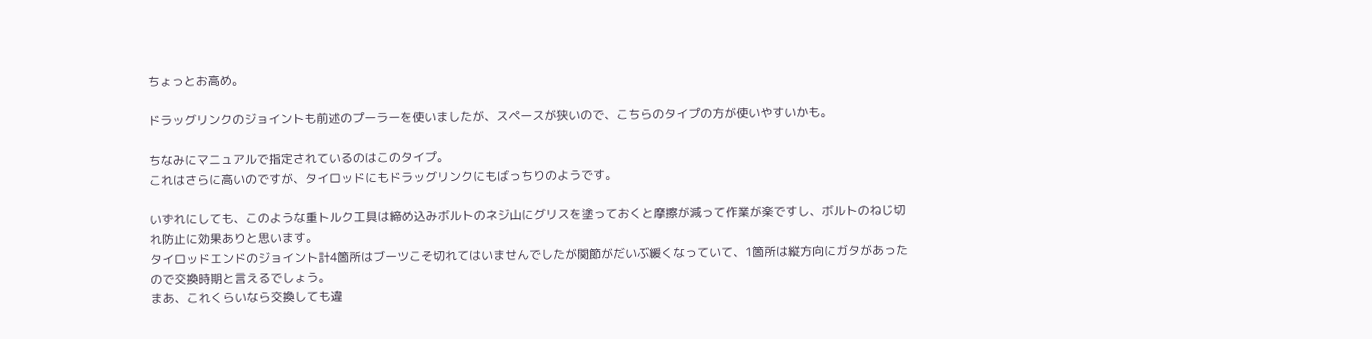ちょっとお高め。

ドラッグリンクのジョイントも前述のプーラーを使いましたが、スペースが狭いので、こちらのタイプの方が使いやすいかも。

ちなみにマニュアルで指定されているのはこのタイプ。
これはさらに高いのですが、タイロッドにもドラッグリンクにもばっちりのようです。

いずれにしても、このような重トルク工具は締め込みボルトのネジ山にグリスを塗っておくと摩擦が減って作業が楽ですし、ボルトのねじ切れ防止に効果ありと思います。
タイロッドエンドのジョイント計4箇所はブーツこそ切れてはいませんでしたが関節がだいぶ緩くなっていて、1箇所は縦方向にガタがあったので交換時期と言えるでしょう。
まあ、これくらいなら交換しても違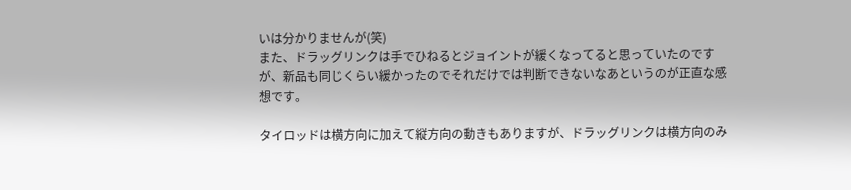いは分かりませんが(笑)
また、ドラッグリンクは手でひねるとジョイントが緩くなってると思っていたのですが、新品も同じくらい緩かったのでそれだけでは判断できないなあというのが正直な感想です。

タイロッドは横方向に加えて縦方向の動きもありますが、ドラッグリンクは横方向のみ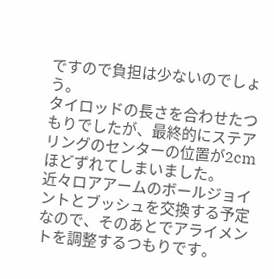ですので負担は少ないのでしょう。
タイロッドの長さを合わせたつもりでしたが、最終的にステアリングのセンターの位置が2cmほどずれてしまいました。
近々ロアアームのボールジョイントとブッシュを交換する予定なので、そのあとでアライメントを調整するつもりです。